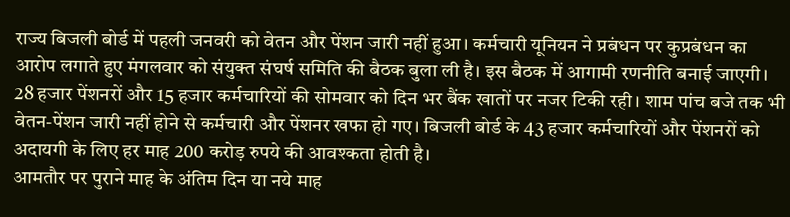राज्य बिजली बोर्ड में पहली जनवरी को वेतन और पेंशन जारी नहीं हुआ। कर्मचारी यूनियन ने प्रबंधन पर कुप्रबंधन का आरोप लगाते हुए मंगलवार को संयुक्त संघर्ष समिति की बैठक बुला ली है। इस बैठक में आगामी रणनीति बनाई जाएगी। 28 हजार पेंशनरों और 15 हजार कर्मचारियों की सोमवार को दिन भर बैंक खातों पर नजर टिकी रही। शाम पांच बजे तक भी वेतन-पेंशन जारी नहीं होने से कर्मचारी और पेंशनर खफा हो गए। बिजली बोर्ड के 43 हजार कर्मचारियों और पेंशनरों को अदायगी के लिए हर माह 200 करोड़ रुपये की आवश्कता होती है।
आमतौर पर पुराने माह के अंतिम दिन या नये माह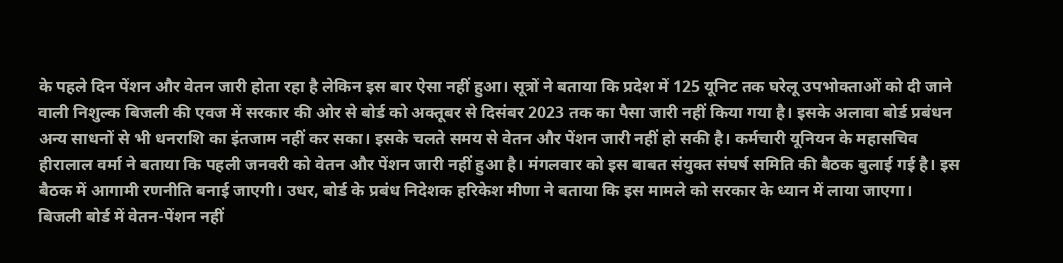के पहले दिन पेंशन और वेतन जारी होता रहा है लेकिन इस बार ऐसा नहीं हुआ। सूत्रों ने बताया कि प्रदेश में 125 यूनिट तक घरेलू उपभोक्ताओं को दी जाने वाली निशुल्क बिजली की एवज में सरकार की ओर से बोर्ड को अक्तूबर से दिसंबर 2023 तक का पैसा जारी नहीं किया गया है। इसके अलावा बोर्ड प्रबंधन अन्य साधनों से भी धनराशि का इंतजाम नहीं कर सका। इसके चलते समय से वेतन और पेंशन जारी नहीं हो सकी है। कर्मचारी यूनियन के महासचिव हीरालाल वर्मा ने बताया कि पहली जनवरी को वेतन और पेंशन जारी नहीं हुआ है। मंगलवार को इस बाबत संयुक्त संघर्ष समिति की बैठक बुलाई गई है। इस बैठक में आगामी रणनीति बनाई जाएगी। उधर, बोर्ड के प्रबंध निदेशक हरिकेश मीणा ने बताया कि इस मामले को सरकार के ध्यान में लाया जाएगा।
बिजली बोर्ड में वेतन-पेंशन नहीं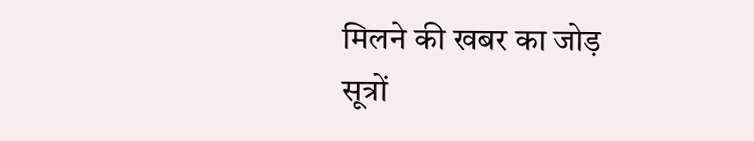मिलने की खबर का जोड़
सूत्रों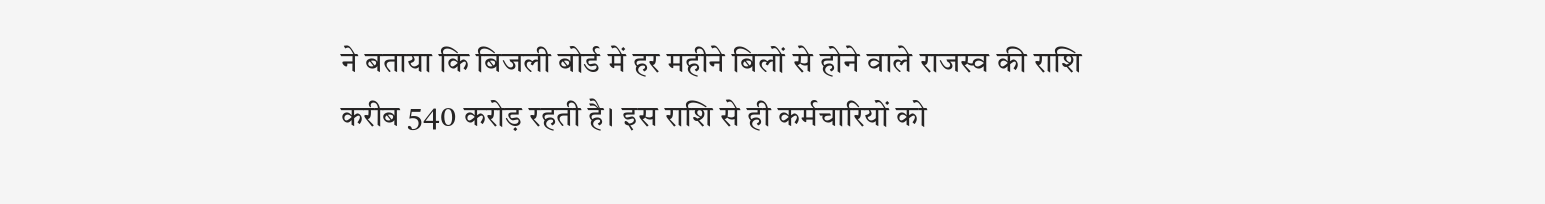ने बताया कि बिजली बोर्ड में हर महीने बिलों से होने वाले राजस्व की राशि करीब 540 करोड़ रहती है। इस राशि से ही कर्मचारियों को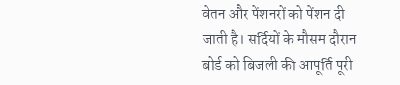वेतन और पेंशनरों को पेंशन दी जाती है। सर्दियों के मौसम दौरान बोर्ड को बिजली की आपूर्ति पूरी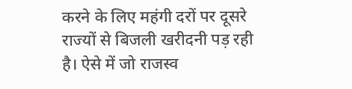करने के लिए महंगी दरों पर दूसरे राज्यों से बिजली खरीदनी पड़ रही है। ऐसे में जो राजस्व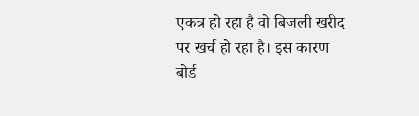एकत्र हो रहा है वो बिजली खरीद पर खर्च हो रहा है। इस कारण बोर्ड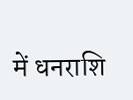में धनराशि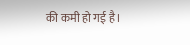की कमी हो गई है।